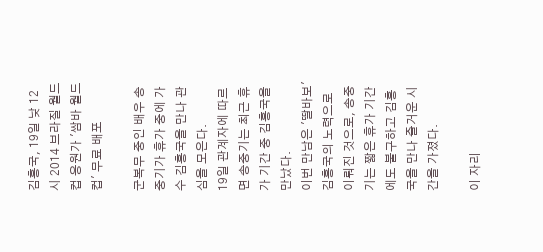김흥국, 19일 낮 12시 2014 브라질 월드컵 응원가 '쌈바 월드컵' 무료 배포

군복무 중인 배우 송중기가 휴가 중에 가수 김흥국을 만나 관심을 모은다.
19일 관계자에 따르면 송중기는 최근 휴가 기간 중 김흥국을 만났다.
이번 만남은 '딸바보' 김흥국의 노력으로 이뤄진 것으로, 송중기는 짧은 휴가 기간에도 불구하고 김흥국을 만나 즐거운 시간을 가졌다.

이 자리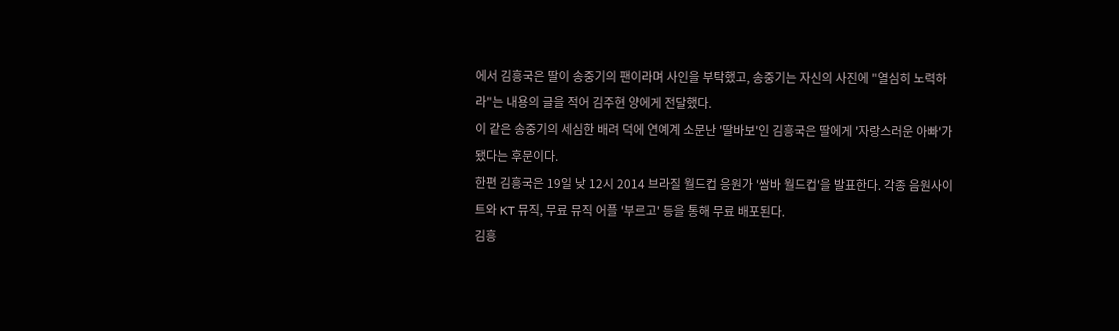에서 김흥국은 딸이 송중기의 팬이라며 사인을 부탁했고, 송중기는 자신의 사진에 "열심히 노력하라"는 내용의 글을 적어 김주현 양에게 전달했다.
이 같은 송중기의 세심한 배려 덕에 연예계 소문난 '딸바보'인 김흥국은 딸에게 '자랑스러운 아빠'가 됐다는 후문이다.
한편 김흥국은 19일 낮 12시 2014 브라질 월드컵 응원가 '쌈바 월드컵'을 발표한다. 각종 음원사이트와 KT 뮤직, 무료 뮤직 어플 '부르고' 등을 통해 무료 배포된다.
김흥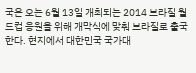국은 오는 6월 13일 개최되는 2014 브라질 월드컵 응원을 위해 개막식에 맞춰 브라질로 출국한다. 현지에서 대한민국 국가대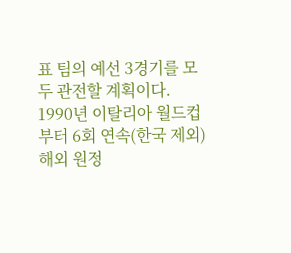표 팀의 예선 3경기를 모두 관전할 계획이다.
1990년 이탈리아 월드컵부터 6회 연속(한국 제외) 해외 원정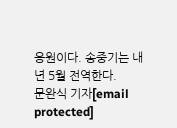응원이다. 송중기는 내년 5월 전역한다.
문완식 기자[email protected]